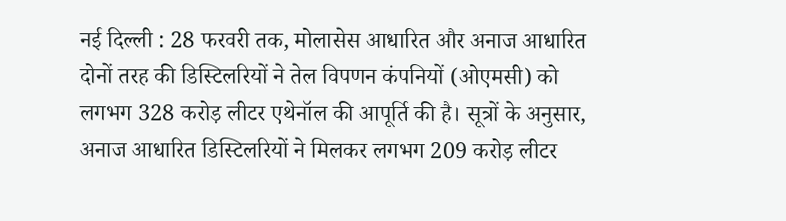नई दिल्ली : 28 फरवरी तक, मोलासेस आधारित और अनाज आधारित दोनों तरह की डिस्टिलरियों ने तेल विपणन कंपनियों (ओएमसी) को लगभग 328 करोड़ लीटर एथेनॉल की आपूर्ति की है। सूत्रों के अनुसार, अनाज आधारित डिस्टिलरियों ने मिलकर लगभग 209 करोड़ लीटर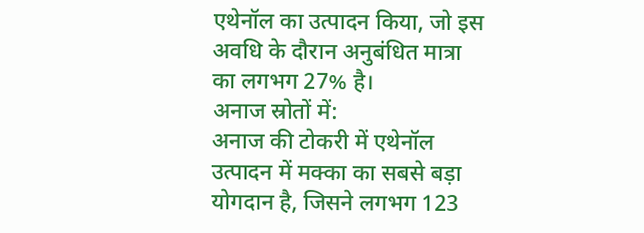एथेनॉल का उत्पादन किया, जो इस अवधि के दौरान अनुबंधित मात्रा का लगभग 27% है।
अनाज स्रोतों में:
अनाज की टोकरी में एथेनॉल उत्पादन में मक्का का सबसे बड़ा योगदान है, जिसने लगभग 123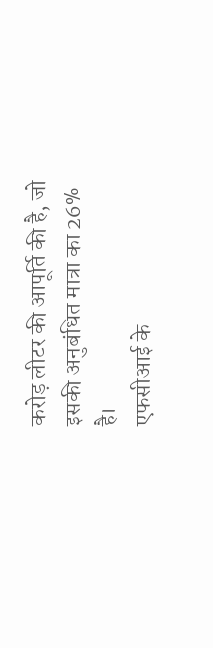करोड़ लीटर की आपूर्ति की है, जो इसकी अनुबंधित मात्रा का 26% है।
एफसीआई के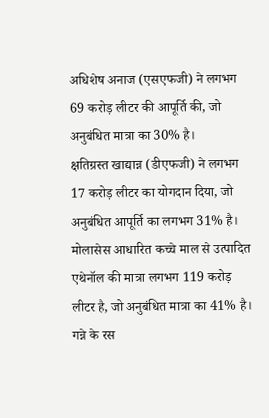अधिशेष अनाज (एसएफजी) ने लगभग 69 करोड़ लीटर की आपूर्ति की, जो अनुबंधित मात्रा का 30% है।
क्षतिग्रस्त खाद्यान्न (डीएफजी) ने लगभग 17 करोड़ लीटर का योगदान दिया, जो अनुबंधित आपूर्ति का लगभग 31% है।
मोलासेस आधारित कच्चे माल से उत्पादित एथेनॉल की मात्रा लगभग 119 करोड़ लीटर है, जो अनुबंधित मात्रा का 41% है।
गन्ने के रस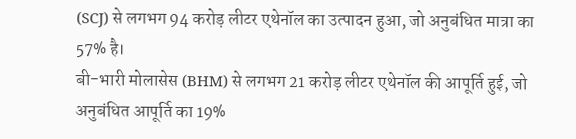(SCJ) से लगभग 94 करोड़ लीटर एथेनॉल का उत्पादन हुआ, जो अनुबंधित मात्रा का 57% है।
बी-भारी मोलासेस (BHM) से लगभग 21 करोड़ लीटर एथेनॉल की आपूर्ति हुई, जो अनुबंधित आपूर्ति का 19%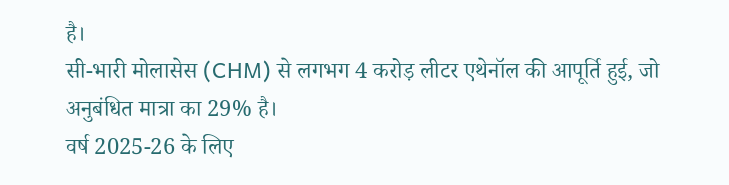है।
सी-भारी मोलासेस (CHM) से लगभग 4 करोड़ लीटर एथेनॉल की आपूर्ति हुई, जो अनुबंधित मात्रा का 29% है।
वर्ष 2025-26 के लिए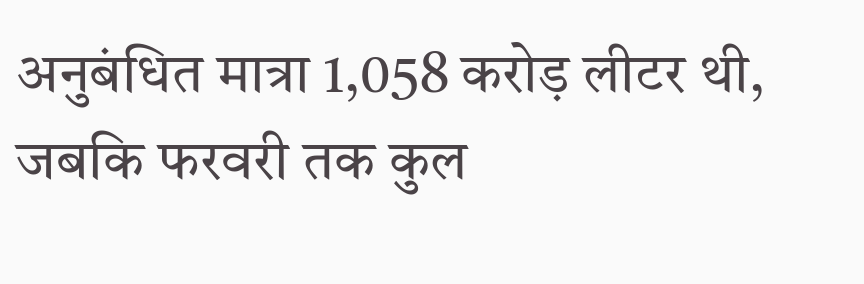अनुबंधित मात्रा 1,058 करोड़ लीटर थी, जबकि फरवरी तक कुल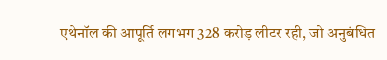एथेनॉल की आपूर्ति लगभग 328 करोड़ लीटर रही, जो अनुबंधित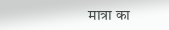मात्रा का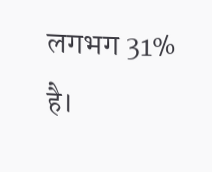लगभग 31% है।